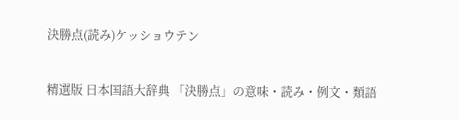決勝点(読み)ケッショウテン

精選版 日本国語大辞典 「決勝点」の意味・読み・例文・類語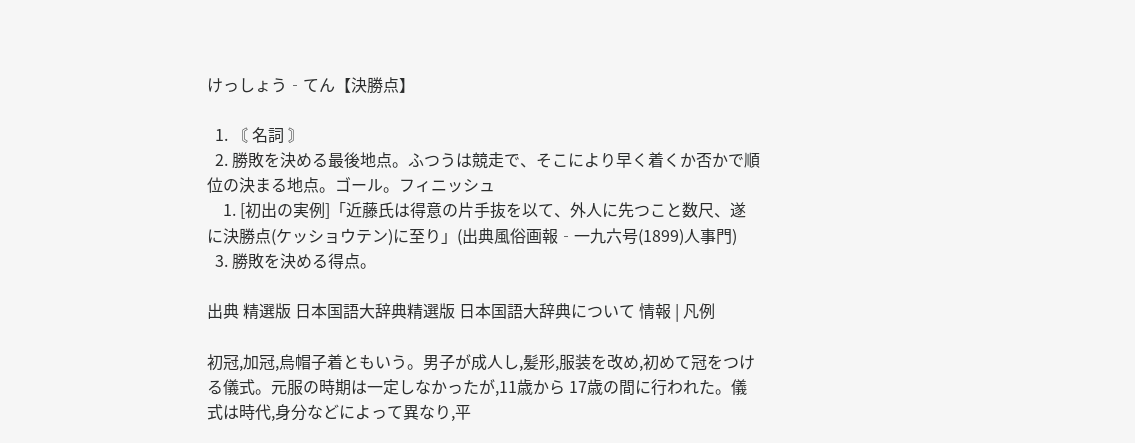けっしょう‐てん【決勝点】

  1. 〘 名詞 〙
  2. 勝敗を決める最後地点。ふつうは競走で、そこにより早く着くか否かで順位の決まる地点。ゴール。フィニッシュ
    1. [初出の実例]「近藤氏は得意の片手抜を以て、外人に先つこと数尺、遂に決勝点(ケッショウテン)に至り」(出典風俗画報‐一九六号(1899)人事門)
  3. 勝敗を決める得点。

出典 精選版 日本国語大辞典精選版 日本国語大辞典について 情報 | 凡例

初冠,加冠,烏帽子着ともいう。男子が成人し,髪形,服装を改め,初めて冠をつける儀式。元服の時期は一定しなかったが,11歳から 17歳の間に行われた。儀式は時代,身分などによって異なり,平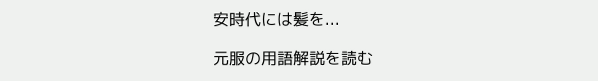安時代には髪を...

元服の用語解説を読む